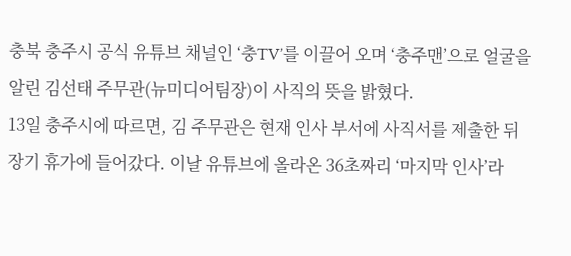충북 충주시 공식 유튜브 채널인 ‘충TV’를 이끌어 오며 ‘충주맨’으로 얼굴을 알린 김선태 주무관(뉴미디어팀장)이 사직의 뜻을 밝혔다.
13일 충주시에 따르면, 김 주무관은 현재 인사 부서에 사직서를 제출한 뒤 장기 휴가에 들어갔다. 이날 유튜브에 올라온 36초짜리 ‘마지막 인사’라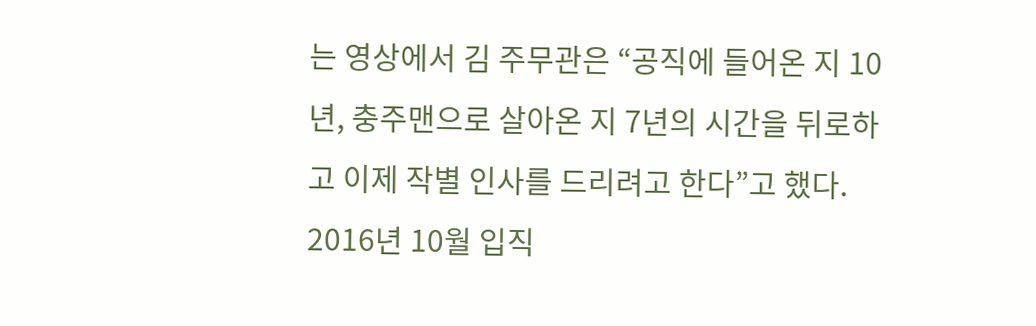는 영상에서 김 주무관은 “공직에 들어온 지 10년, 충주맨으로 살아온 지 7년의 시간을 뒤로하고 이제 작별 인사를 드리려고 한다”고 했다.
2016년 10월 입직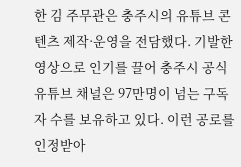한 김 주무관은 충주시의 유튜브 콘텐츠 제작·운영을 전담했다. 기발한 영상으로 인기를 끌어 충주시 공식 유튜브 채널은 97만명이 넘는 구독자 수를 보유하고 있다. 이런 공로를 인정받아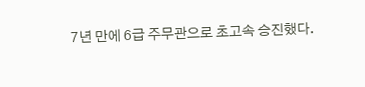7년 만에 6급 주무관으로 초고속 승진했다.